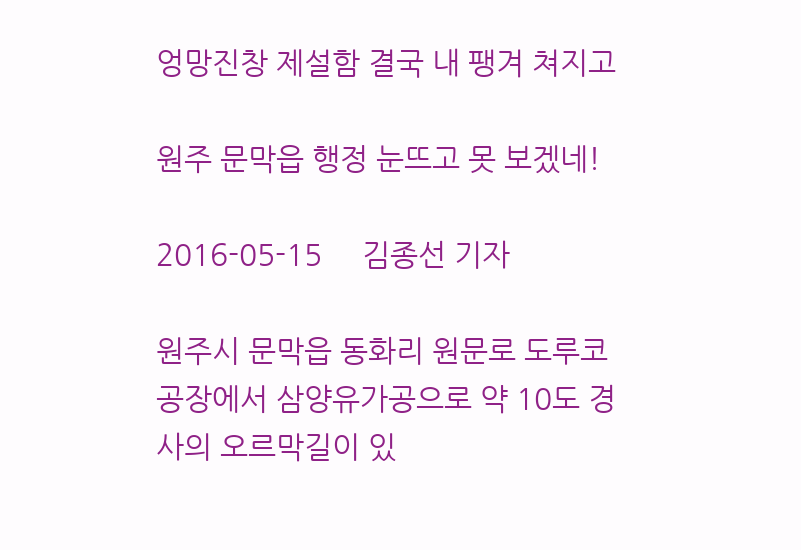엉망진창 제설함 결국 내 팽겨 쳐지고

원주 문막읍 행정 눈뜨고 못 보겠네!

2016-05-15     김종선 기자

원주시 문막읍 동화리 원문로 도루코공장에서 삼양유가공으로 약 10도 경사의 오르막길이 있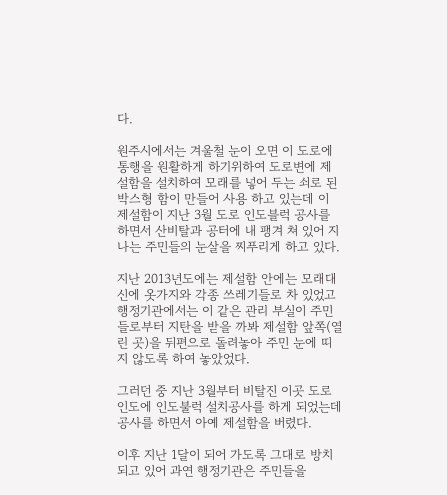다.

원주시에서는 겨울철 눈이 오면 이 도로에 통행을 원활하게 하기위하여 도로변에 제설함을 설치하여 모래를 넣어 두는 쇠로 된 박스형 함이 만들어 사용 하고 있는데 이 제설함이 지난 3월 도로 인도블럭 공사를 하면서 산비탈과 공터에 내 팽겨 쳐 있어 지나는 주민들의 눈살을 찌푸리게 하고 있다.

지난 2013년도에는 제설함 안에는 모래대신에 옷가지와 각종 쓰레기들로 차 있었고 행정기관에서는 이 같은 관리 부실이 주민들로부터 지탄을 받을 까봐 제설함 앞쪽(열린 곳)을 뒤편으로 돌려놓아 주민 눈에 띠지 않도록 하여 놓았었다.

그러던 중 지난 3월부터 비탈진 이곳 도로인도에 인도불럭 설치공사를 하게 되었는데 공사를 하면서 아예 제설함을 버렸다.

이후 지난 1달이 되어 가도록 그대로 방치되고 있어 과연 행정기관은 주민들을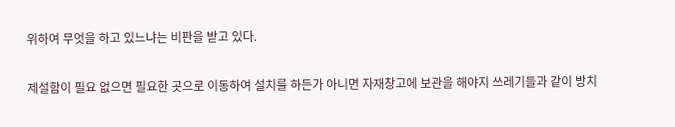위하여 무엇을 하고 있느냐는 비판을 받고 있다.

제설함이 필요 없으면 필요한 곳으로 이동하여 설치를 하든가 아니면 자재창고에 보관을 해야지 쓰레기들과 같이 방치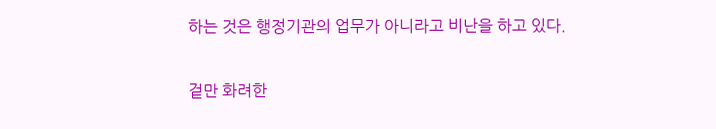하는 것은 행정기관의 업무가 아니라고 비난을 하고 있다.

겉만 화려한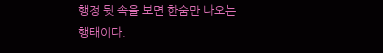행정 뒷 속을 보면 한숨만 나오는 행태이다.